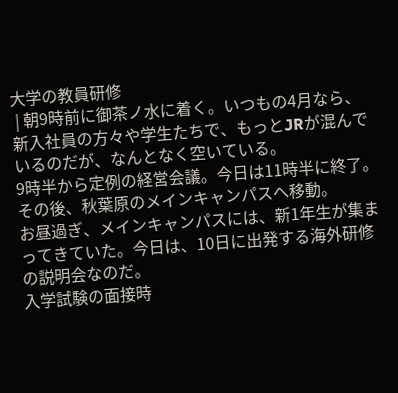大学の教員研修
 | 朝9時前に御茶ノ水に着く。いつもの4月なら、新入社員の方々や学生たちで、もっとJRが混んでいるのだが、なんとなく空いている。
9時半から定例の経営会議。今日は11時半に終了。その後、秋葉原のメインキャンパスへ移動。
お昼過ぎ、メインキャンパスには、新1年生が集まってきていた。今日は、10日に出発する海外研修の説明会なのだ。
入学試験の面接時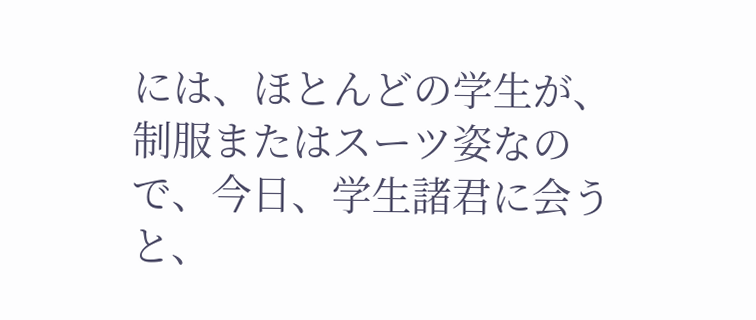には、ほとんどの学生が、制服またはスーツ姿なので、今日、学生諸君に会うと、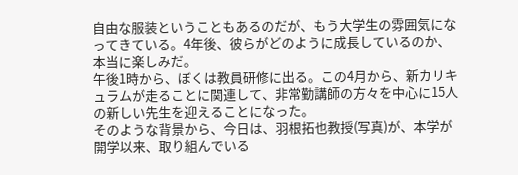自由な服装ということもあるのだが、もう大学生の雰囲気になってきている。4年後、彼らがどのように成長しているのか、本当に楽しみだ。
午後1時から、ぼくは教員研修に出る。この4月から、新カリキュラムが走ることに関連して、非常勤講師の方々を中心に15人の新しい先生を迎えることになった。
そのような背景から、今日は、羽根拓也教授(写真)が、本学が開学以来、取り組んでいる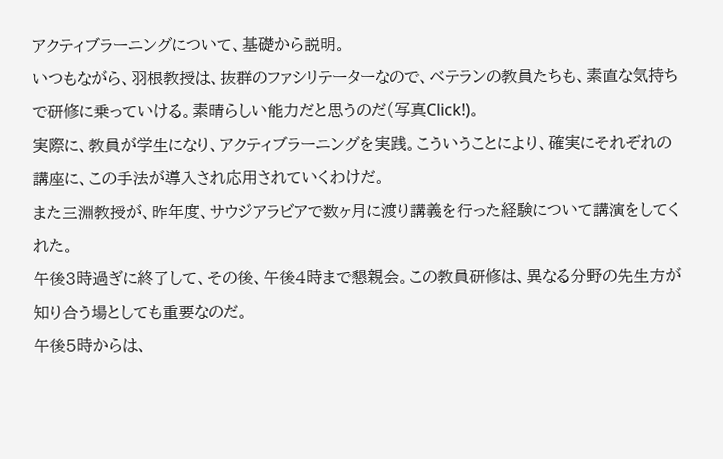アクティブラーニングについて、基礎から説明。
いつもながら、羽根教授は、抜群のファシリテーターなので、ベテランの教員たちも、素直な気持ちで研修に乗っていける。素晴らしい能力だと思うのだ(写真Click!)。
実際に、教員が学生になり、アクティブラーニングを実践。こういうことにより、確実にそれぞれの講座に、この手法が導入され応用されていくわけだ。
また三淵教授が、昨年度、サウジアラビアで数ヶ月に渡り講義を行った経験について講演をしてくれた。
午後3時過ぎに終了して、その後、午後4時まで懇親会。この教員研修は、異なる分野の先生方が知り合う場としても重要なのだ。
午後5時からは、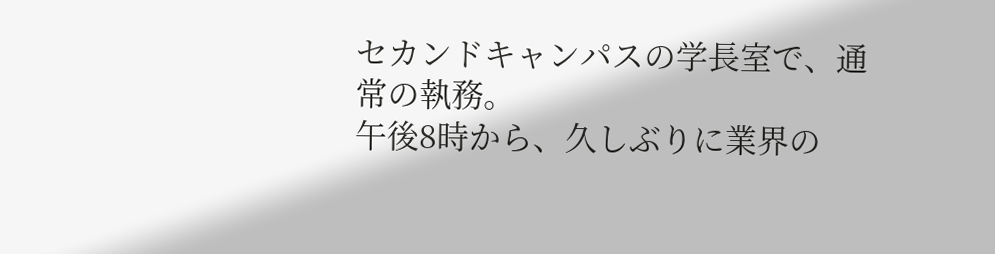セカンドキャンパスの学長室で、通常の執務。
午後8時から、久しぶりに業界の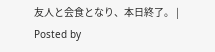友人と会食となり、本日終了。 |
Posted by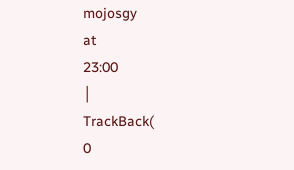mojosgy
at
23:00
│
TrackBack(
0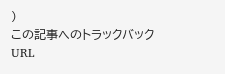)
この記事へのトラックバックURL